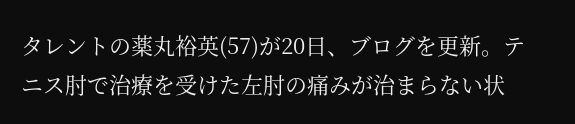タレントの薬丸裕英(57)が20日、ブログを更新。テニス肘で治療を受けた左肘の痛みが治まらない状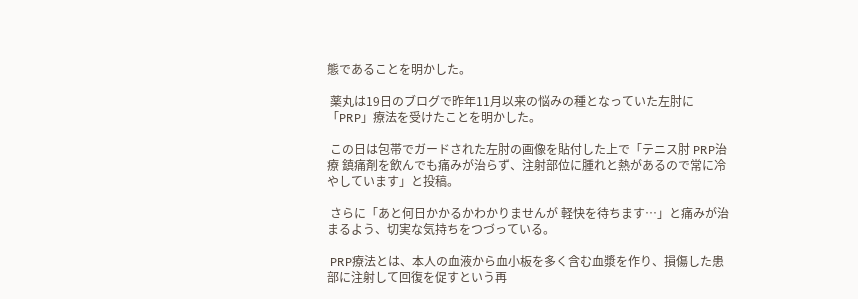態であることを明かした。

 薬丸は19日のブログで昨年11月以来の悩みの種となっていた左肘に「PRP」療法を受けたことを明かした。

 この日は包帯でガードされた左肘の画像を貼付した上で「テニス肘 PRP治療 鎮痛剤を飲んでも痛みが治らず、注射部位に腫れと熱があるので常に冷やしています」と投稿。

 さらに「あと何日かかるかわかりませんが 軽快を待ちます…」と痛みが治まるよう、切実な気持ちをつづっている。

 PRP療法とは、本人の血液から血小板を多く含む血漿を作り、損傷した患部に注射して回復を促すという再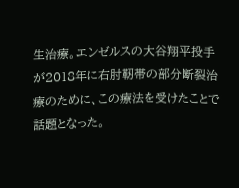生治療。エンゼルスの大谷翔平投手が2018年に右肘靭帯の部分断裂治療のために、この療法を受けたことで話題となった。